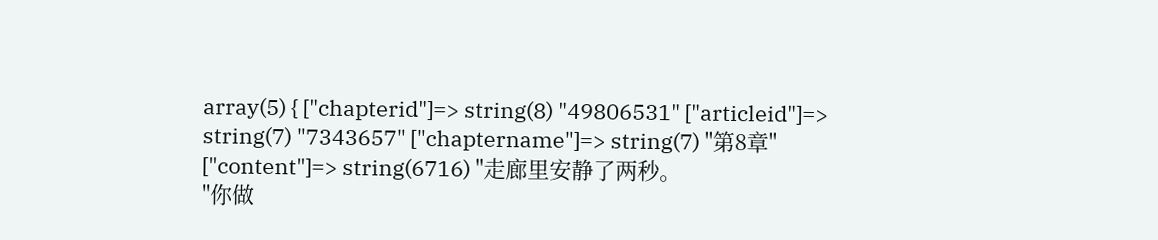array(5) { ["chapterid"]=> string(8) "49806531" ["articleid"]=> string(7) "7343657" ["chaptername"]=> string(7) "第8章" ["content"]=> string(6716) "走廊里安静了两秒。
"你做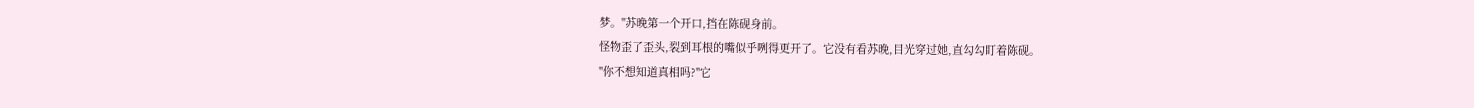梦。"苏晚第一个开口,挡在陈砚身前。
怪物歪了歪头,裂到耳根的嘴似乎咧得更开了。它没有看苏晚,目光穿过她,直勾勾盯着陈砚。
"你不想知道真相吗?"它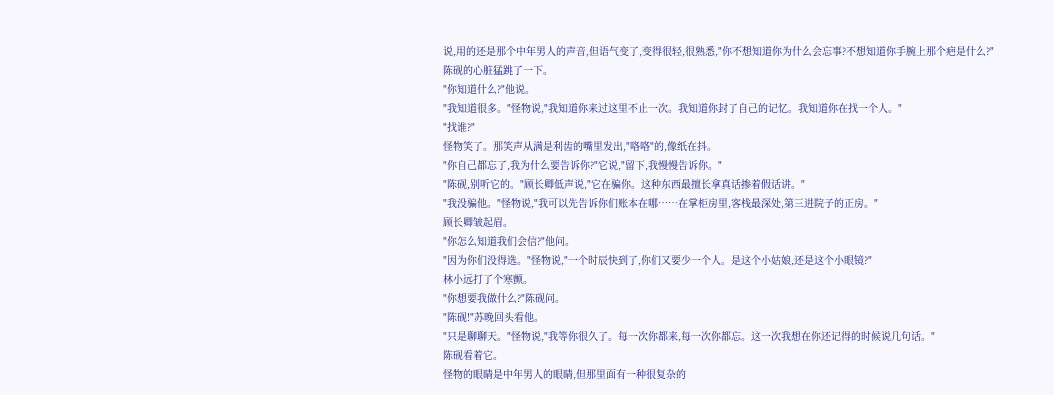说,用的还是那个中年男人的声音,但语气变了,变得很轻,很熟悉,"你不想知道你为什么会忘事?不想知道你手腕上那个疤是什么?"
陈砚的心脏猛跳了一下。
"你知道什么?"他说。
"我知道很多。"怪物说,"我知道你来过这里不止一次。我知道你封了自己的记忆。我知道你在找一个人。"
"找谁?"
怪物笑了。那笑声从满是利齿的嘴里发出,"咯咯"的,像纸在抖。
"你自己都忘了,我为什么要告诉你?"它说,"留下,我慢慢告诉你。"
"陈砚,别听它的。"顾长卿低声说,"它在骗你。这种东西最擅长拿真话掺着假话讲。"
"我没骗他。"怪物说,"我可以先告诉你们账本在哪……在掌柜房里,客栈最深处,第三进院子的正房。"
顾长卿皱起眉。
"你怎么知道我们会信?"他问。
"因为你们没得选。"怪物说,"一个时辰快到了,你们又要少一个人。是这个小姑娘,还是这个小眼镜?"
林小远打了个寒颤。
"你想要我做什么?"陈砚问。
"陈砚!"苏晚回头看他。
"只是聊聊天。"怪物说,"我等你很久了。每一次你都来,每一次你都忘。这一次我想在你还记得的时候说几句话。"
陈砚看着它。
怪物的眼睛是中年男人的眼睛,但那里面有一种很复杂的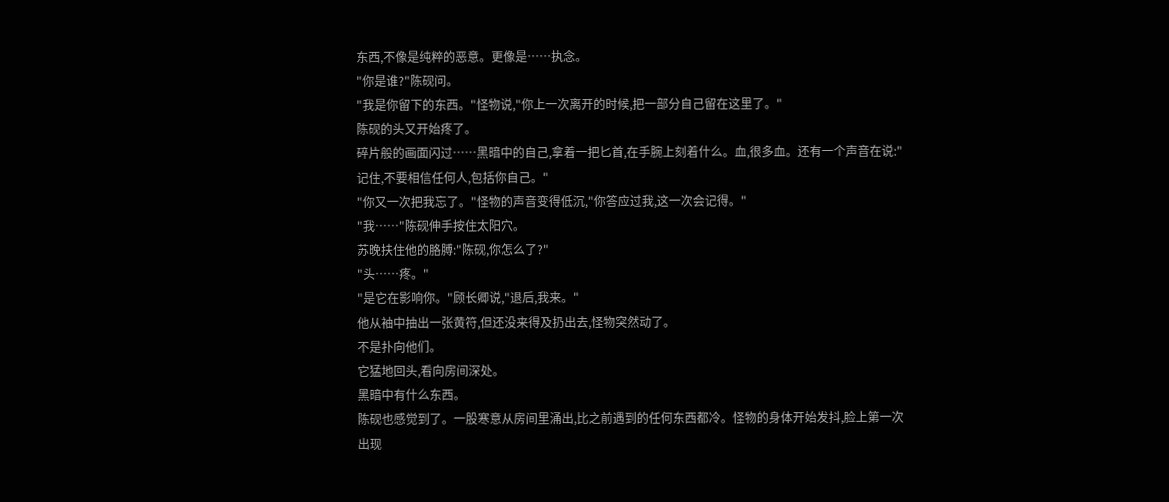东西,不像是纯粹的恶意。更像是……执念。
"你是谁?"陈砚问。
"我是你留下的东西。"怪物说,"你上一次离开的时候,把一部分自己留在这里了。"
陈砚的头又开始疼了。
碎片般的画面闪过……黑暗中的自己,拿着一把匕首,在手腕上刻着什么。血,很多血。还有一个声音在说:"记住,不要相信任何人,包括你自己。"
"你又一次把我忘了。"怪物的声音变得低沉,"你答应过我,这一次会记得。"
"我……"陈砚伸手按住太阳穴。
苏晚扶住他的胳膊:"陈砚,你怎么了?"
"头……疼。"
"是它在影响你。"顾长卿说,"退后,我来。"
他从袖中抽出一张黄符,但还没来得及扔出去,怪物突然动了。
不是扑向他们。
它猛地回头,看向房间深处。
黑暗中有什么东西。
陈砚也感觉到了。一股寒意从房间里涌出,比之前遇到的任何东西都冷。怪物的身体开始发抖,脸上第一次出现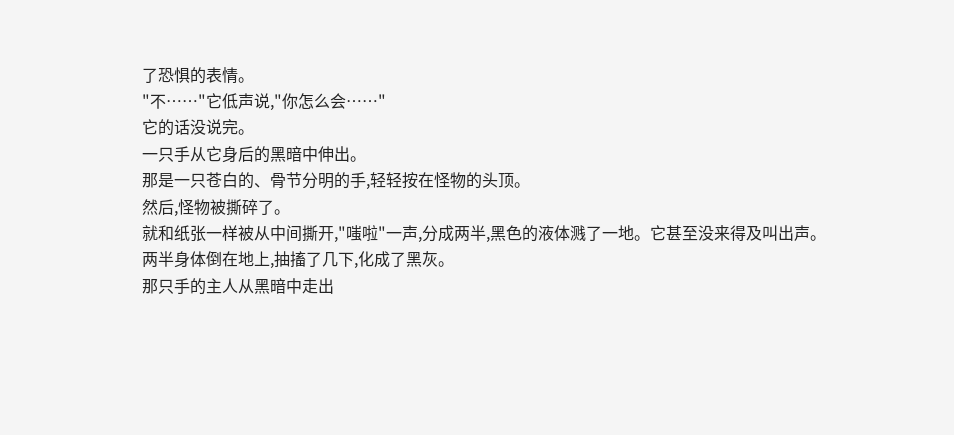了恐惧的表情。
"不……"它低声说,"你怎么会……"
它的话没说完。
一只手从它身后的黑暗中伸出。
那是一只苍白的、骨节分明的手,轻轻按在怪物的头顶。
然后,怪物被撕碎了。
就和纸张一样被从中间撕开,"嗤啦"一声,分成两半,黑色的液体溅了一地。它甚至没来得及叫出声。
两半身体倒在地上,抽搐了几下,化成了黑灰。
那只手的主人从黑暗中走出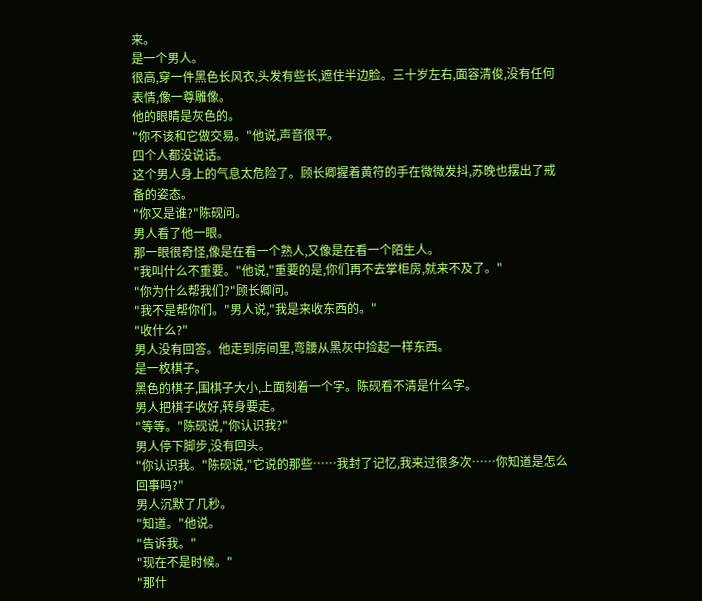来。
是一个男人。
很高,穿一件黑色长风衣,头发有些长,遮住半边脸。三十岁左右,面容清俊,没有任何表情,像一尊雕像。
他的眼睛是灰色的。
"你不该和它做交易。"他说,声音很平。
四个人都没说话。
这个男人身上的气息太危险了。顾长卿握着黄符的手在微微发抖,苏晚也摆出了戒备的姿态。
"你又是谁?"陈砚问。
男人看了他一眼。
那一眼很奇怪,像是在看一个熟人,又像是在看一个陌生人。
"我叫什么不重要。"他说,"重要的是,你们再不去掌柜房,就来不及了。"
"你为什么帮我们?"顾长卿问。
"我不是帮你们。"男人说,"我是来收东西的。"
"收什么?"
男人没有回答。他走到房间里,弯腰从黑灰中捡起一样东西。
是一枚棋子。
黑色的棋子,围棋子大小,上面刻着一个字。陈砚看不清是什么字。
男人把棋子收好,转身要走。
"等等。"陈砚说,"你认识我?"
男人停下脚步,没有回头。
"你认识我。"陈砚说,"它说的那些……我封了记忆,我来过很多次……你知道是怎么回事吗?"
男人沉默了几秒。
"知道。"他说。
"告诉我。"
"现在不是时候。"
"那什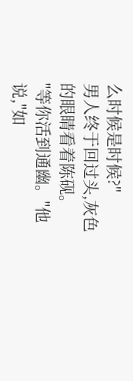么时候是时候?"
男人终于回过头,灰色的眼睛看着陈砚。
"等你活到通幽。"他说,"如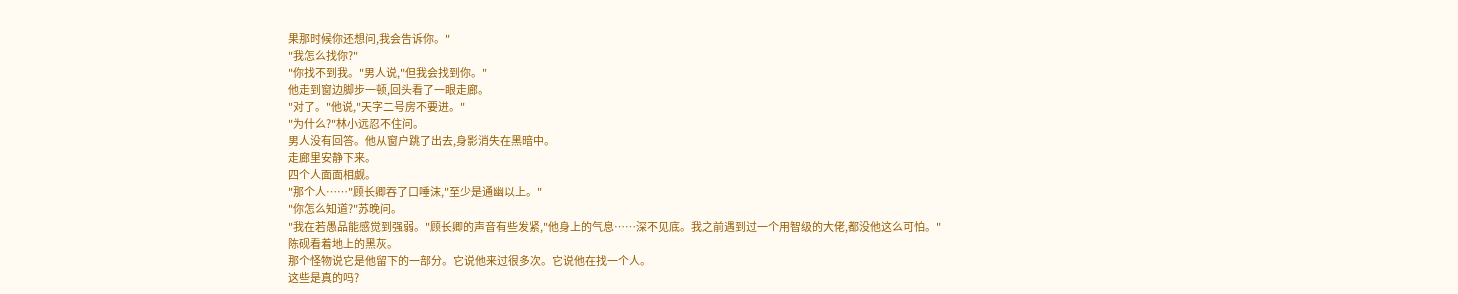果那时候你还想问,我会告诉你。"
"我怎么找你?"
"你找不到我。"男人说,"但我会找到你。"
他走到窗边脚步一顿,回头看了一眼走廊。
"对了。"他说,"天字二号房不要进。"
"为什么?"林小远忍不住问。
男人没有回答。他从窗户跳了出去,身影消失在黑暗中。
走廊里安静下来。
四个人面面相觑。
"那个人……"顾长卿吞了口唾沫,"至少是通幽以上。"
"你怎么知道?"苏晚问。
"我在若愚品能感觉到强弱。"顾长卿的声音有些发紧,"他身上的气息……深不见底。我之前遇到过一个用智级的大佬,都没他这么可怕。"
陈砚看着地上的黑灰。
那个怪物说它是他留下的一部分。它说他来过很多次。它说他在找一个人。
这些是真的吗?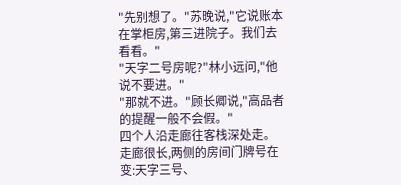"先别想了。"苏晚说,"它说账本在掌柜房,第三进院子。我们去看看。"
"天字二号房呢?"林小远问,"他说不要进。"
"那就不进。"顾长卿说,"高品者的提醒一般不会假。"
四个人沿走廊往客栈深处走。
走廊很长,两侧的房间门牌号在变:天字三号、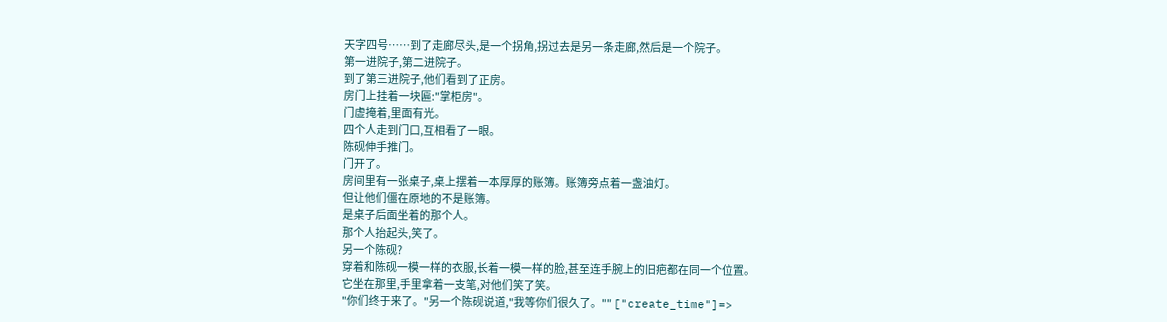天字四号……到了走廊尽头,是一个拐角,拐过去是另一条走廊,然后是一个院子。
第一进院子,第二进院子。
到了第三进院子,他们看到了正房。
房门上挂着一块匾:"掌柜房"。
门虚掩着,里面有光。
四个人走到门口,互相看了一眼。
陈砚伸手推门。
门开了。
房间里有一张桌子,桌上摆着一本厚厚的账簿。账簿旁点着一盏油灯。
但让他们僵在原地的不是账簿。
是桌子后面坐着的那个人。
那个人抬起头,笑了。
另一个陈砚?
穿着和陈砚一模一样的衣服,长着一模一样的脸,甚至连手腕上的旧疤都在同一个位置。
它坐在那里,手里拿着一支笔,对他们笑了笑。
"你们终于来了。"另一个陈砚说道,"我等你们很久了。"" ["create_time"]=>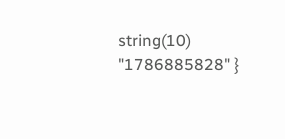string(10) "1786885828" }